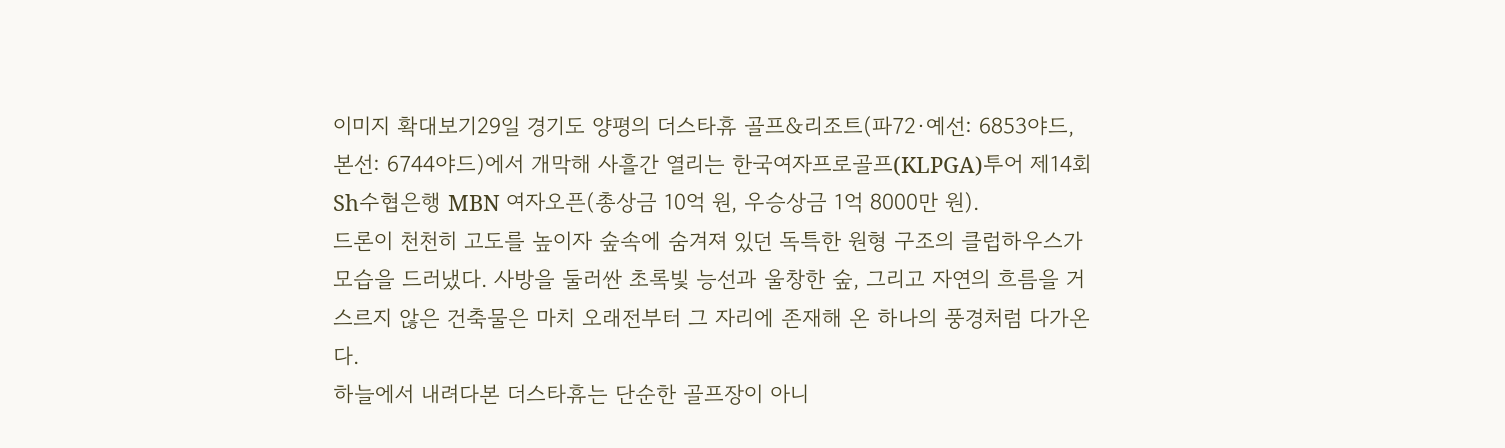이미지 확대보기29일 경기도 양평의 더스타휴 골프&리조트(파72·예선: 6853야드, 본선: 6744야드)에서 개막해 사흘간 열리는 한국여자프로골프(KLPGA)투어 제14회 Sh수협은행 MBN 여자오픈(총상금 10억 원, 우승상금 1억 8000만 원).
드론이 천천히 고도를 높이자 숲속에 숨겨져 있던 독특한 원형 구조의 클럽하우스가 모습을 드러냈다. 사방을 둘러싼 초록빛 능선과 울창한 숲, 그리고 자연의 흐름을 거스르지 않은 건축물은 마치 오래전부터 그 자리에 존재해 온 하나의 풍경처럼 다가온다.
하늘에서 내려다본 더스타휴는 단순한 골프장이 아니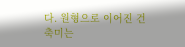다. 원형으로 이어진 건축미는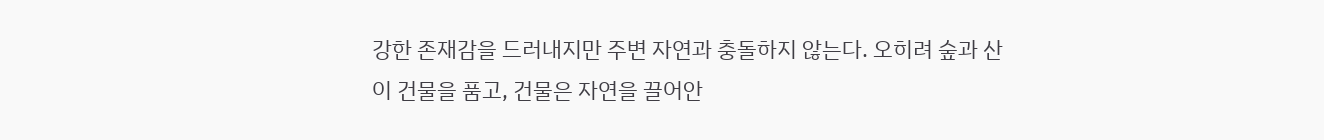강한 존재감을 드러내지만 주변 자연과 충돌하지 않는다. 오히려 숲과 산이 건물을 품고, 건물은 자연을 끌어안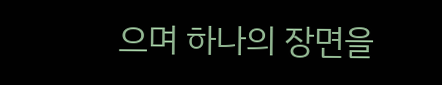으며 하나의 장면을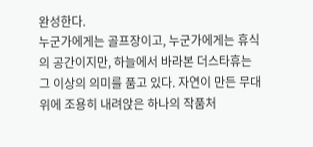완성한다.
누군가에게는 골프장이고, 누군가에게는 휴식의 공간이지만, 하늘에서 바라본 더스타휴는 그 이상의 의미를 품고 있다. 자연이 만든 무대 위에 조용히 내려앉은 하나의 작품처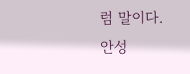럼 말이다.
안성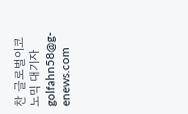찬 글로벌이코노믹 대기자 golfahn58@g-enews.com